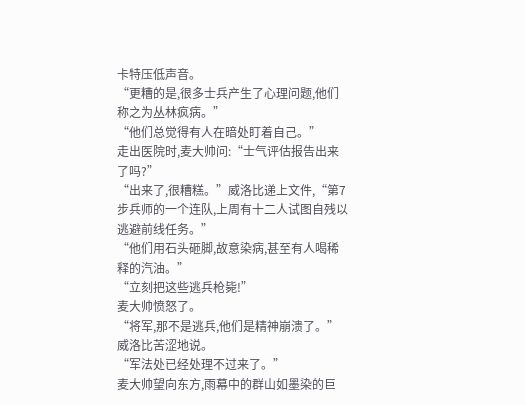卡特压低声音。
“更糟的是,很多士兵产生了心理问题,他们称之为丛林疯病。”
“他们总觉得有人在暗处盯着自己。”
走出医院时,麦大帅问:“士气评估报告出来了吗?”
“出来了,很糟糕。”威洛比递上文件,“第7步兵师的一个连队,上周有十二人试图自残以逃避前线任务。”
“他们用石头砸脚,故意染病,甚至有人喝稀释的汽油。”
“立刻把这些逃兵枪毙!”
麦大帅愤怒了。
“将军,那不是逃兵,他们是精神崩溃了。”
威洛比苦涩地说。
“军法处已经处理不过来了。”
麦大帅望向东方,雨幕中的群山如墨染的巨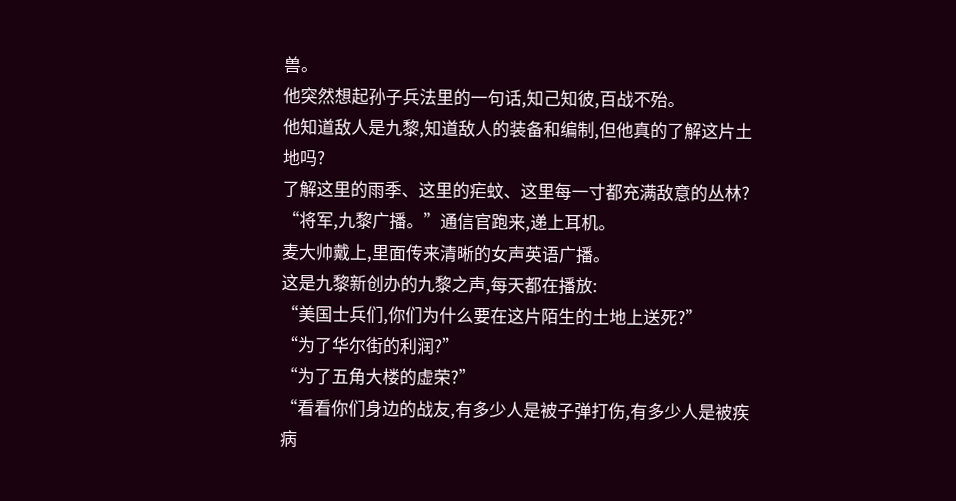兽。
他突然想起孙子兵法里的一句话,知己知彼,百战不殆。
他知道敌人是九黎,知道敌人的装备和编制,但他真的了解这片土地吗?
了解这里的雨季、这里的疟蚊、这里每一寸都充满敌意的丛林?
“将军,九黎广播。”通信官跑来,递上耳机。
麦大帅戴上,里面传来清晰的女声英语广播。
这是九黎新创办的九黎之声,每天都在播放:
“美国士兵们,你们为什么要在这片陌生的土地上送死?”
“为了华尔街的利润?”
“为了五角大楼的虚荣?”
“看看你们身边的战友,有多少人是被子弹打伤,有多少人是被疾病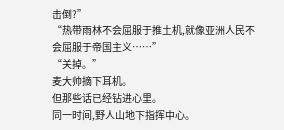击倒?”
“热带雨林不会屈服于推土机,就像亚洲人民不会屈服于帝国主义……”
“关掉。”
麦大帅摘下耳机。
但那些话已经钻进心里。
同一时间,野人山地下指挥中心。